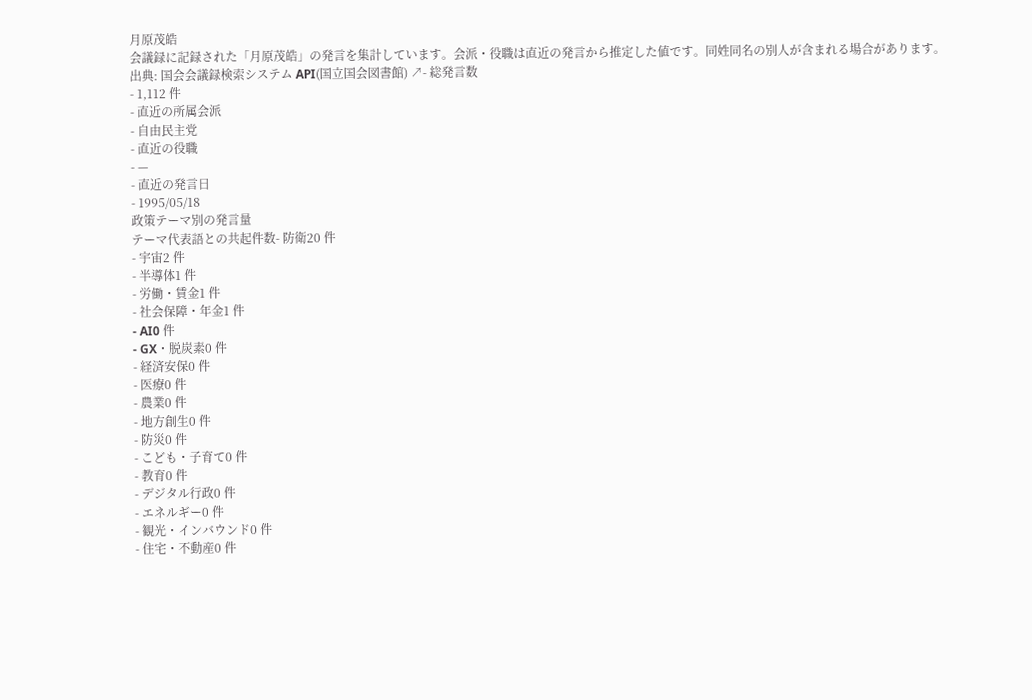月原茂皓
会議録に記録された「月原茂皓」の発言を集計しています。会派・役職は直近の発言から推定した値です。同姓同名の別人が含まれる場合があります。
出典: 国会会議録検索システム API(国立国会図書館) ↗- 総発言数
- 1,112 件
- 直近の所属会派
- 自由民主党
- 直近の役職
- —
- 直近の発言日
- 1995/05/18
政策テーマ別の発言量
テーマ代表語との共起件数- 防衛20 件
- 宇宙2 件
- 半導体1 件
- 労働・賃金1 件
- 社会保障・年金1 件
- AI0 件
- GX・脱炭素0 件
- 経済安保0 件
- 医療0 件
- 農業0 件
- 地方創生0 件
- 防災0 件
- こども・子育て0 件
- 教育0 件
- デジタル行政0 件
- エネルギー0 件
- 観光・インバウンド0 件
- 住宅・不動産0 件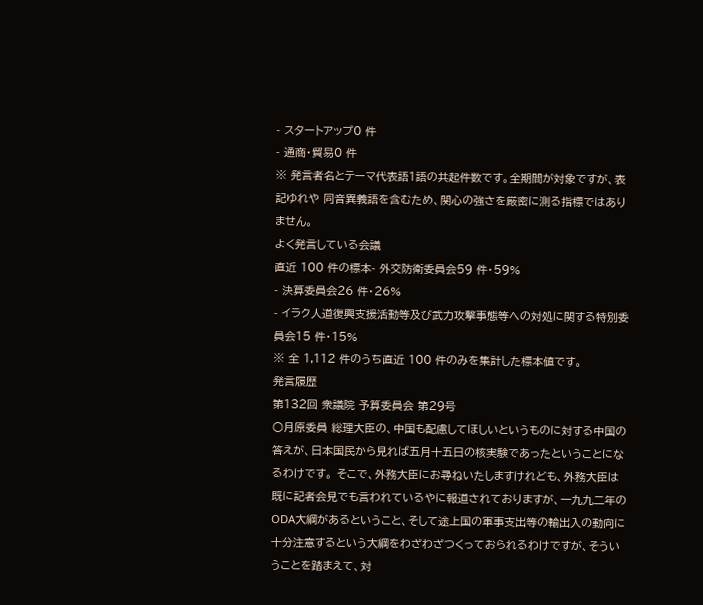- スタートアップ0 件
- 通商・貿易0 件
※ 発言者名とテーマ代表語1語の共起件数です。全期間が対象ですが、表記ゆれや 同音異義語を含むため、関心の強さを厳密に測る指標ではありません。
よく発言している会議
直近 100 件の標本- 外交防衛委員会59 件・59%
- 決算委員会26 件・26%
- イラク人道復興支援活動等及び武力攻撃事態等への対処に関する特別委員会15 件・15%
※ 全 1,112 件のうち直近 100 件のみを集計した標本値です。
発言履歴
第132回 衆議院 予算委員会 第29号
○月原委員 総理大臣の、中国も配慮してほしいというものに対する中国の答えが、日本国民から見れば五月十五日の核実験であったということになるわけです。 そこで、外務大臣にお尋ねいたしますけれども、外務大臣は既に記者会見でも言われているやに報道されておりますが、一九九二年のODA大綱があるということ、そして途上国の軍事支出等の輸出入の動向に十分注意するという大綱をわざわざつくっておられるわけですが、そういうことを踏まえて、対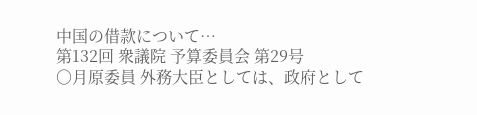中国の借款について…
第132回 衆議院 予算委員会 第29号
○月原委員 外務大臣としては、政府として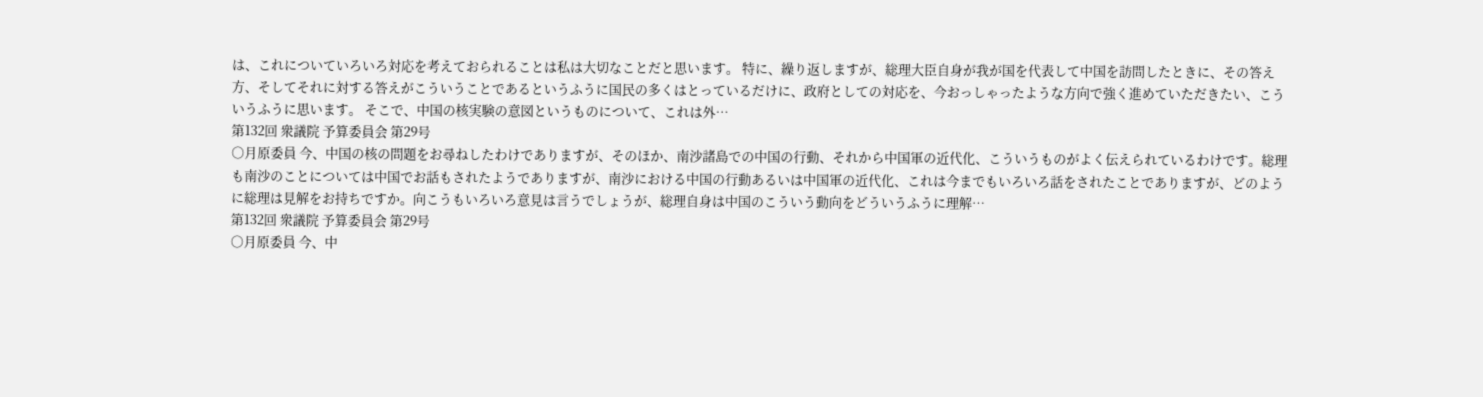は、これについていろいろ対応を考えておられることは私は大切なことだと思います。 特に、繰り返しますが、総理大臣自身が我が国を代表して中国を訪問したときに、その答え方、そしてそれに対する答えがこういうことであるというふうに国民の多くはとっているだけに、政府としての対応を、今おっしゃったような方向で強く進めていただきたい、こういうふうに思います。 そこで、中国の核実験の意図というものについて、これは外…
第132回 衆議院 予算委員会 第29号
○月原委員 今、中国の核の問題をお尋ねしたわけでありますが、そのほか、南沙諸島での中国の行動、それから中国軍の近代化、こういうものがよく伝えられているわけです。総理も南沙のことについては中国でお話もされたようでありますが、南沙における中国の行動あるいは中国軍の近代化、これは今までもいろいろ話をされたことでありますが、どのように総理は見解をお持ちですか。向こうもいろいろ意見は言うでしょうが、総理自身は中国のこういう動向をどういうふうに理解…
第132回 衆議院 予算委員会 第29号
○月原委員 今、中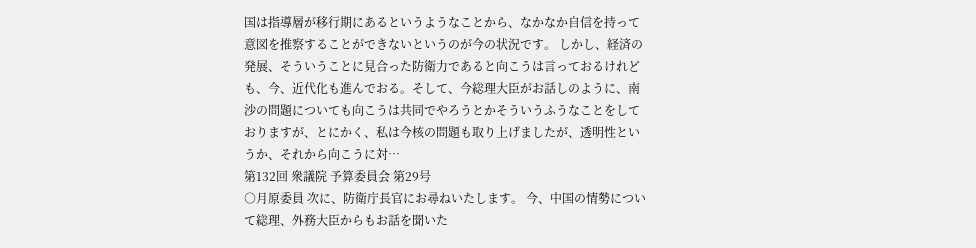国は指導層が移行期にあるというようなことから、なかなか自信を持って意図を推察することができないというのが今の状況です。 しかし、経済の発展、そういうことに見合った防衛力であると向こうは言っておるけれども、今、近代化も進んでおる。そして、今総理大臣がお話しのように、南沙の問題についても向こうは共同でやろうとかそういうふうなことをしておりますが、とにかく、私は今核の問題も取り上げましたが、透明性というか、それから向こうに対…
第132回 衆議院 予算委員会 第29号
○月原委員 次に、防衛庁長官にお尋ねいたします。 今、中国の情勢について総理、外務大臣からもお話を聞いた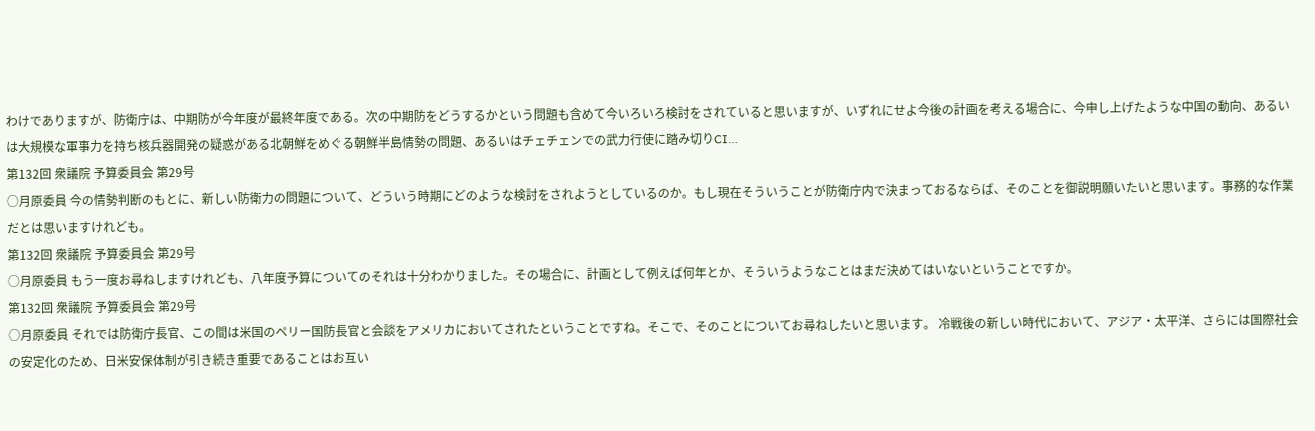わけでありますが、防衛庁は、中期防が今年度が最終年度である。次の中期防をどうするかという問題も含めて今いろいろ検討をされていると思いますが、いずれにせよ今後の計画を考える場合に、今申し上げたような中国の動向、あるいは大規模な軍事力を持ち核兵器開発の疑惑がある北朝鮮をめぐる朝鮮半島情勢の問題、あるいはチェチェンでの武力行使に踏み切りCI…
第132回 衆議院 予算委員会 第29号
○月原委員 今の情勢判断のもとに、新しい防衛力の問題について、どういう時期にどのような検討をされようとしているのか。もし現在そういうことが防衛庁内で決まっておるならば、そのことを御説明願いたいと思います。事務的な作業だとは思いますけれども。
第132回 衆議院 予算委員会 第29号
○月原委員 もう一度お尋ねしますけれども、八年度予算についてのそれは十分わかりました。その場合に、計画として例えば何年とか、そういうようなことはまだ決めてはいないということですか。
第132回 衆議院 予算委員会 第29号
○月原委員 それでは防衛庁長官、この間は米国のペリー国防長官と会談をアメリカにおいてされたということですね。そこで、そのことについてお尋ねしたいと思います。 冷戦後の新しい時代において、アジア・太平洋、さらには国際社会の安定化のため、日米安保体制が引き続き重要であることはお互い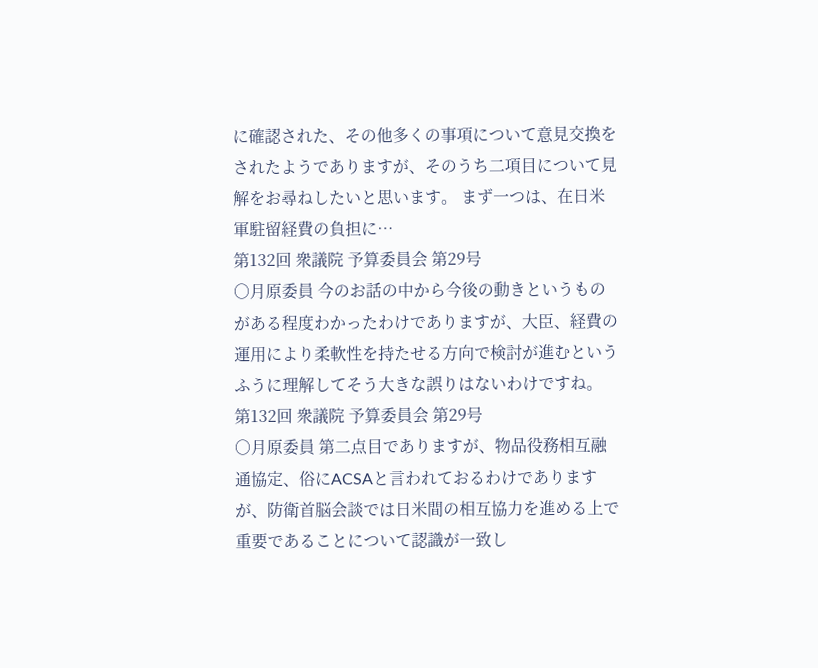に確認された、その他多くの事項について意見交換をされたようでありますが、そのうち二項目について見解をお尋ねしたいと思います。 まず一つは、在日米軍駐留経費の負担に…
第132回 衆議院 予算委員会 第29号
○月原委員 今のお話の中から今後の動きというものがある程度わかったわけでありますが、大臣、経費の運用により柔軟性を持たせる方向で検討が進むというふうに理解してそう大きな誤りはないわけですね。
第132回 衆議院 予算委員会 第29号
○月原委員 第二点目でありますが、物品役務相互融通協定、俗にACSAと言われておるわけでありますが、防衛首脳会談では日米間の相互協力を進める上で重要であることについて認識が一致し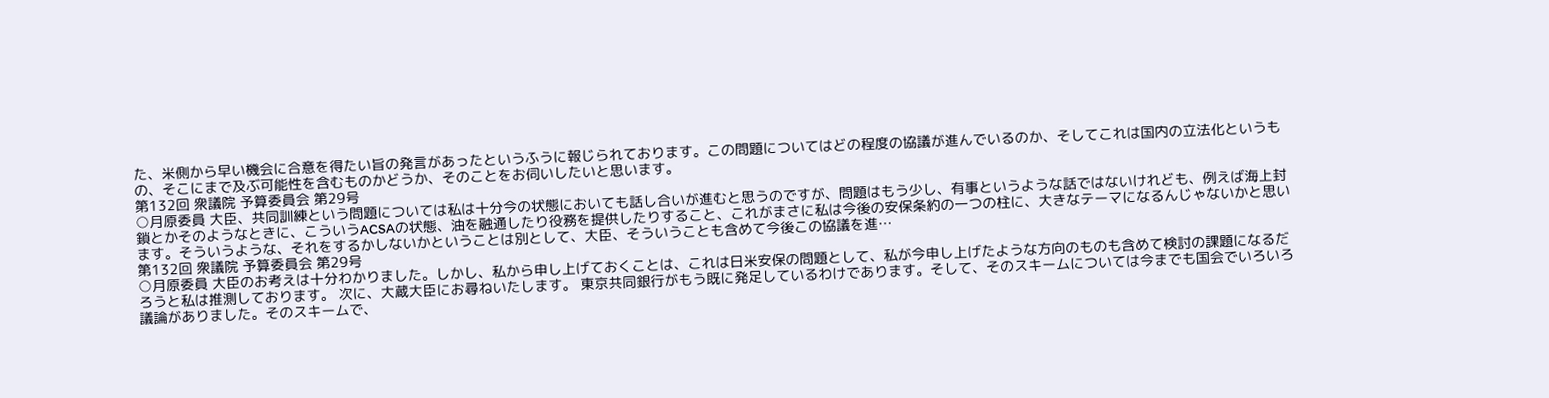た、米側から早い機会に合意を得たい旨の発言があったというふうに報じられております。この問題についてはどの程度の協議が進んでいるのか、そしてこれは国内の立法化というもの、そこにまで及ぶ可能性を含むものかどうか、そのことをお伺いしたいと思います。
第132回 衆議院 予算委員会 第29号
○月原委員 大臣、共同訓練という問題については私は十分今の状態においても話し合いが進むと思うのですが、問題はもう少し、有事というような話ではないけれども、例えば海上封鎖とかそのようなときに、こういうACSAの状態、油を融通したり役務を提供したりすること、これがまさに私は今後の安保条約の一つの柱に、大きなテーマになるんじゃないかと思います。そういうような、それをするかしないかということは別として、大臣、そういうことも含めて今後この協議を進…
第132回 衆議院 予算委員会 第29号
○月原委員 大臣のお考えは十分わかりました。しかし、私から申し上げておくことは、これは日米安保の問題として、私が今申し上げたような方向のものも含めて検討の課題になるだろうと私は推測しております。 次に、大蔵大臣にお尋ねいたします。 東京共同銀行がもう既に発足しているわけであります。そして、そのスキームについては今までも国会でいろいろ議論がありました。そのスキームで、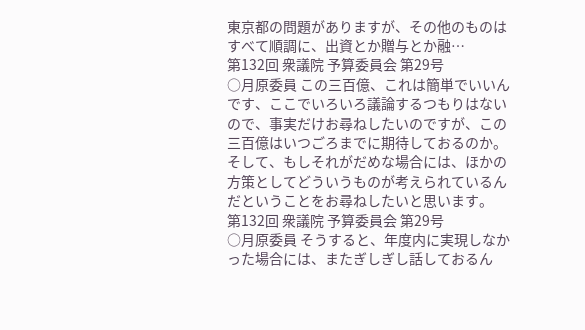東京都の問題がありますが、その他のものはすべて順調に、出資とか贈与とか融…
第132回 衆議院 予算委員会 第29号
○月原委員 この三百億、これは簡単でいいんです、ここでいろいろ議論するつもりはないので、事実だけお尋ねしたいのですが、この三百億はいつごろまでに期待しておるのか。そして、もしそれがだめな場合には、ほかの方策としてどういうものが考えられているんだということをお尋ねしたいと思います。
第132回 衆議院 予算委員会 第29号
○月原委員 そうすると、年度内に実現しなかった場合には、またぎしぎし話しておるん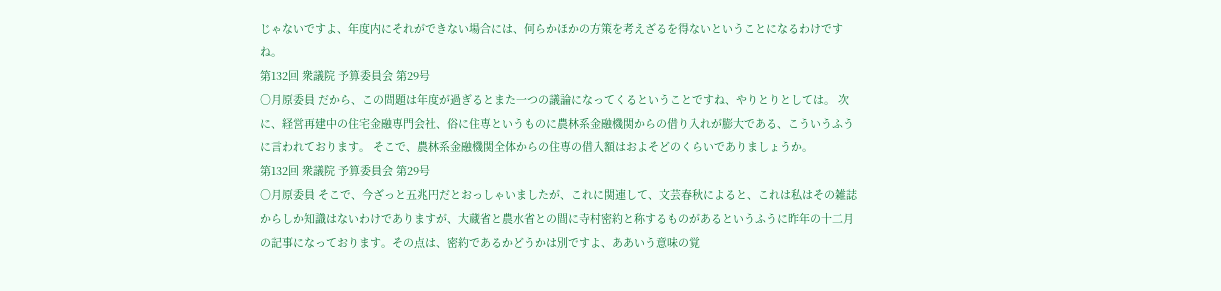じゃないですよ、年度内にそれができない場合には、何らかほかの方策を考えざるを得ないということになるわけですね。
第132回 衆議院 予算委員会 第29号
○月原委員 だから、この問題は年度が過ぎるとまた一つの議論になってくるということですね、やりとりとしては。 次に、経営再建中の住宅金融専門会社、俗に住専というものに農林系金融機関からの借り入れが膨大である、こういうふうに言われております。 そこで、農林系金融機関全体からの住専の借入額はおよそどのくらいでありましょうか。
第132回 衆議院 予算委員会 第29号
○月原委員 そこで、今ざっと五兆円だとおっしゃいましたが、これに関連して、文芸春秋によると、これは私はその雑誌からしか知識はないわけでありますが、大蔵省と農水省との間に寺村密約と称するものがあるというふうに昨年の十二月の記事になっております。その点は、密約であるかどうかは別ですよ、ああいう意味の覚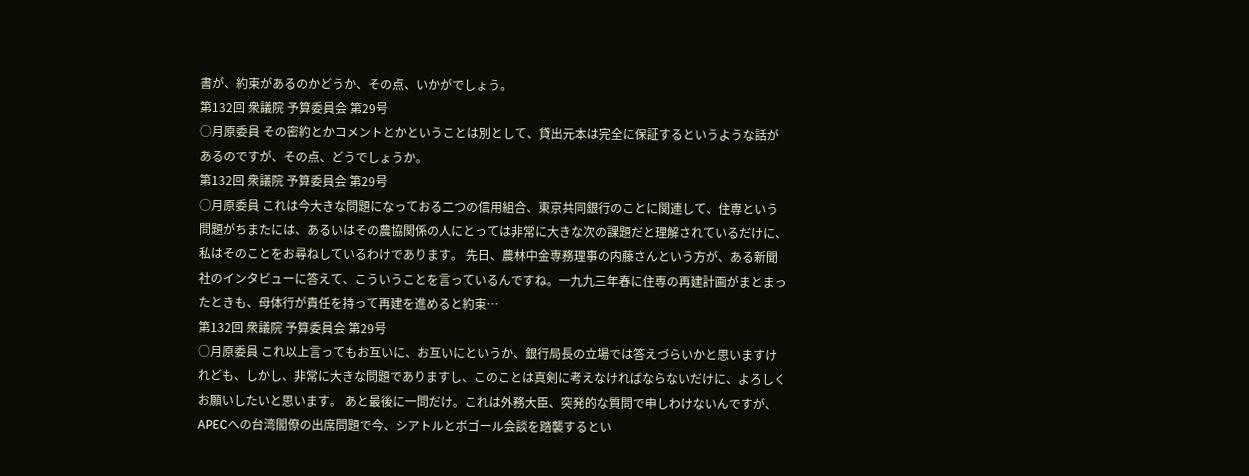書が、約束があるのかどうか、その点、いかがでしょう。
第132回 衆議院 予算委員会 第29号
○月原委員 その密約とかコメントとかということは別として、貸出元本は完全に保証するというような話があるのですが、その点、どうでしょうか。
第132回 衆議院 予算委員会 第29号
○月原委員 これは今大きな問題になっておる二つの信用組合、東京共同銀行のことに関連して、住専という問題がちまたには、あるいはその農協関係の人にとっては非常に大きな次の課題だと理解されているだけに、私はそのことをお尋ねしているわけであります。 先日、農林中金専務理事の内藤さんという方が、ある新聞社のインタビューに答えて、こういうことを言っているんですね。一九九三年春に住専の再建計画がまとまったときも、母体行が責任を持って再建を進めると約束…
第132回 衆議院 予算委員会 第29号
○月原委員 これ以上言ってもお互いに、お互いにというか、銀行局長の立場では答えづらいかと思いますけれども、しかし、非常に大きな問題でありますし、このことは真剣に考えなければならないだけに、よろしくお願いしたいと思います。 あと最後に一問だけ。これは外務大臣、突発的な質問で申しわけないんですが、APECへの台湾閣僚の出席問題で今、シアトルとボゴール会談を踏襲するとい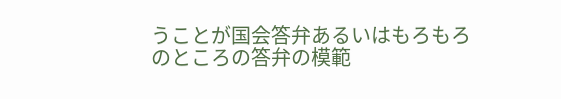うことが国会答弁あるいはもろもろのところの答弁の模範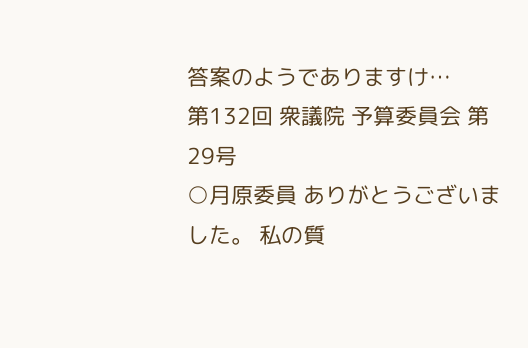答案のようでありますけ…
第132回 衆議院 予算委員会 第29号
○月原委員 ありがとうございました。 私の質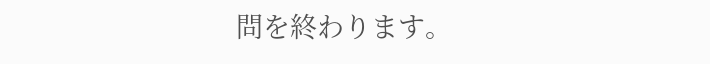問を終わります。